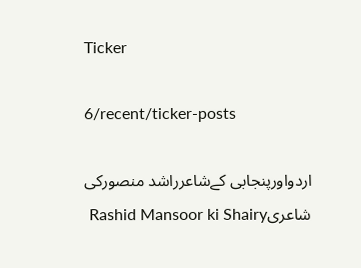Ticker

6/recent/ticker-posts

اردواورپنجابی کےشاعرراشد منصورکی شاعریRashid Mansoor ki Shairy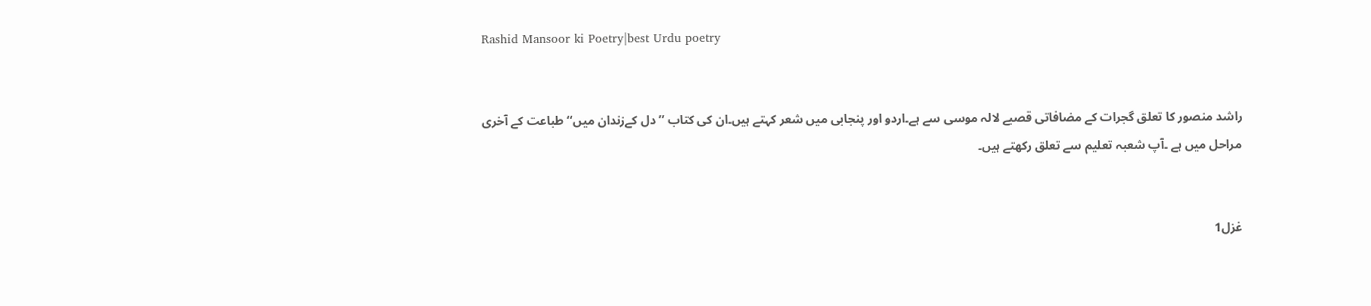Rashid Mansoor ki Poetry|best Urdu poetry


راشد منصور کا تعلق گجرات کے مضافاتی قصبے لالہ موسی سے ہے۔اردو اور پنجابی میں شعر کہتے ہیں۔ان کی کتاب ’’دل کےزندان میں‘‘ طباعت کے آخری مراحل میں ہے ۔آپ شعبہ تعلیم سے تعلق رکھتے ہیں۔


غزل1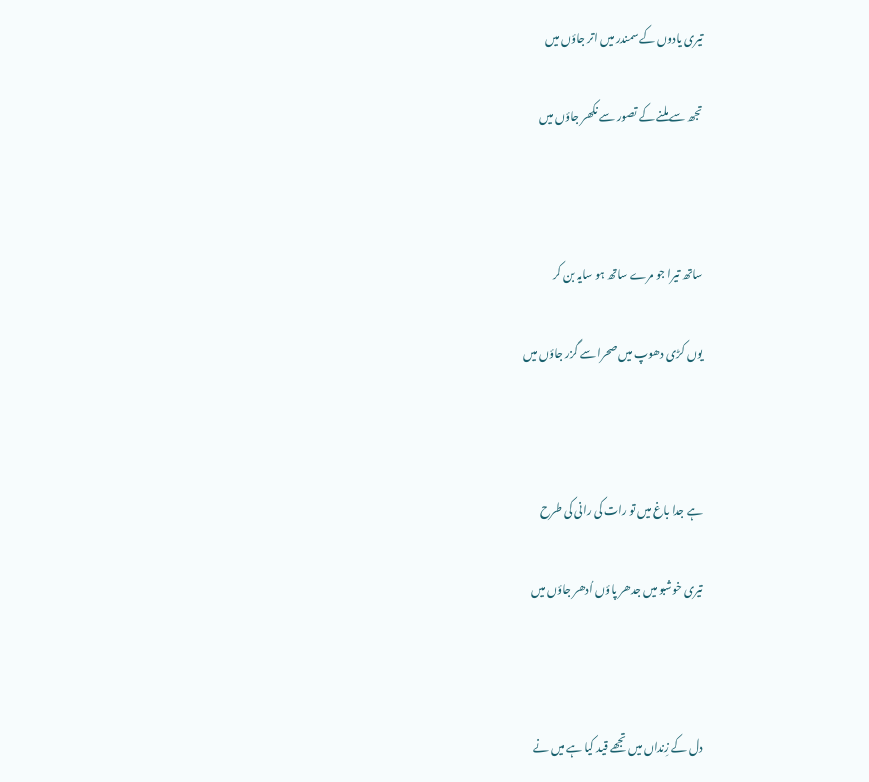تیری یادوں کے سمندر میں اتر جاؤں میں

تجھ سے ملنے کے تصور سے نکھر جاؤں میں



ساتھ تیرا جو مرے ساتھ ہو سایہ بن کر

یوں کڑی دھوپ میں صحرا سے گزر جاؤں میں



ہے جدا باغ میں تو رات کی رانی کی طرح

تیری خوشبو میں جدھر پاؤں اُدھر جاؤں میں



دل کے زِنداں میں تجھے قید کیا ہے میں نے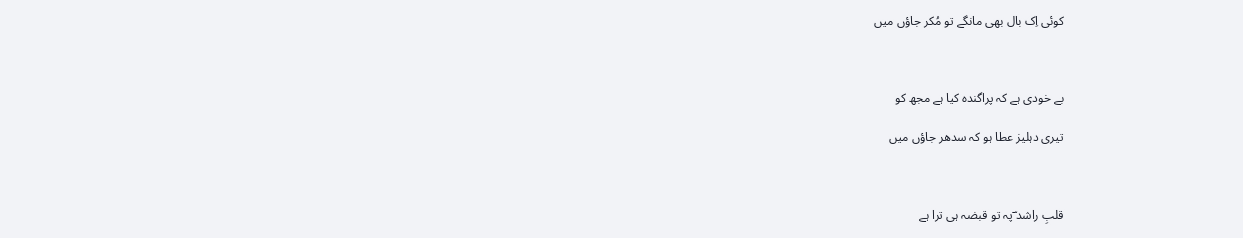کوئی اِک بال بھی مانگے تو مُکر جاؤں میں



بے خودی ہے کہ پراگندہ کیا ہے مجھ کو

تیری دہلیز عطا ہو کہ سدھر جاؤں میں



قلبِ راشد ؔپہ تو قبضہ ہی ترا ہے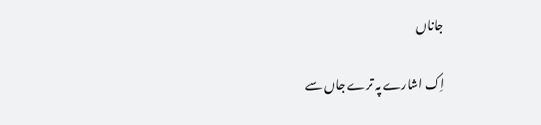جاناں

اِک اشارے پہ ترے جاں سے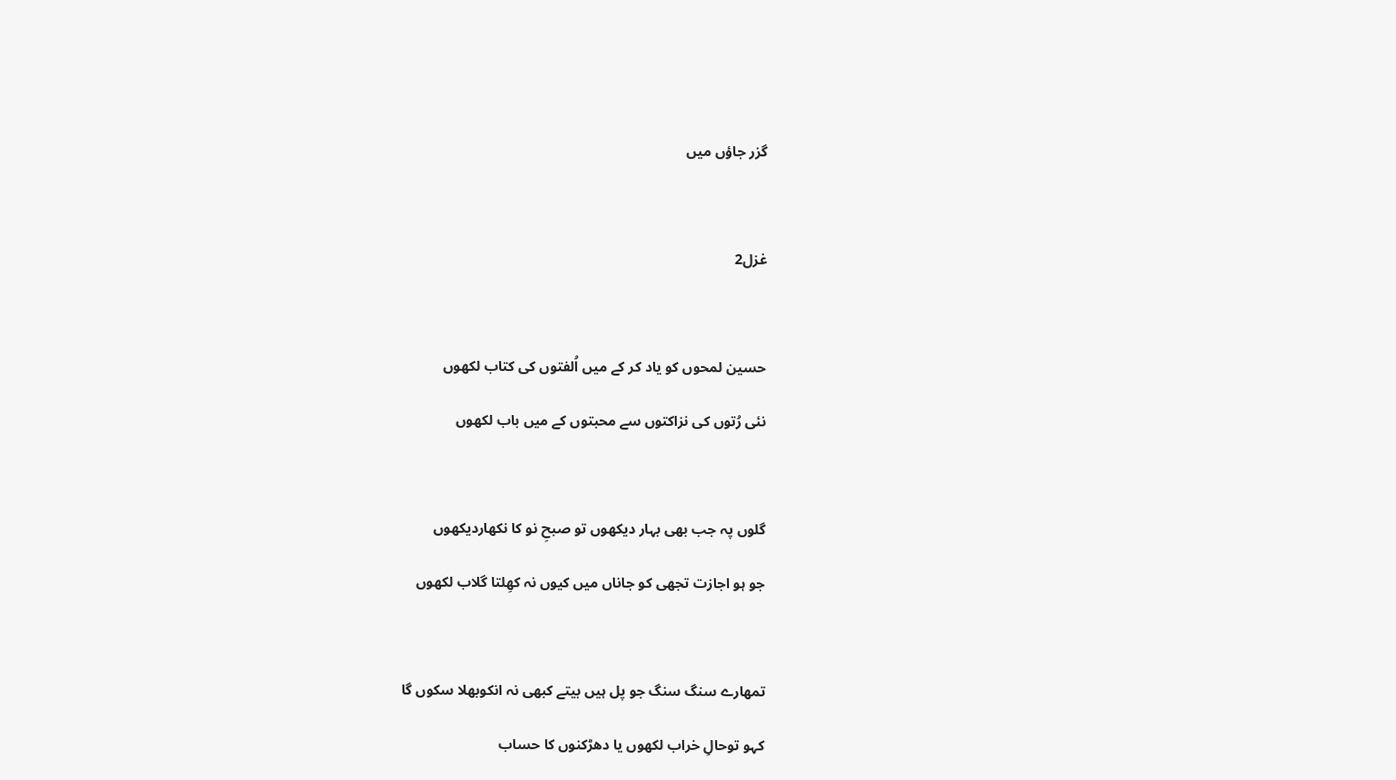گزر جاؤں میں



غزل2



حسین لمحوں کو یاد کر کے میں اُلفتوں کی کتاب لکھوں

نئی رُتوں کی نزاکتوں سے محبتوں کے میں باب لکھوں



گلوں پہ جب بھی بہار دیکھوں تو صبحِ نو کا نکھاردیکھوں

جو ہو اجازت تجھی کو جاناں میں کیوں نہ کھِلتا گلاب لکھوں



تمھارے سنگ سنگ جو پل ہیں بیتے کبھی نہ انکوبھلا سکوں گا

کہو توحالِ خراب لکھوں یا دھڑکنوں کا حساب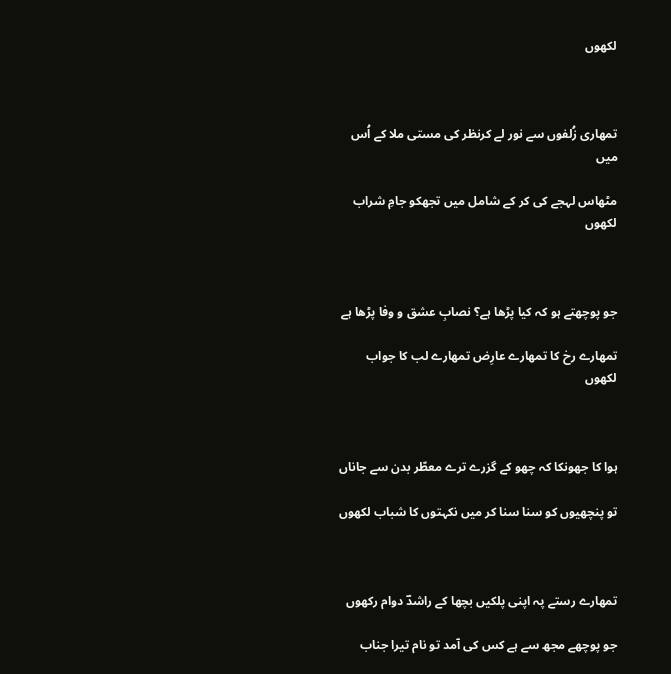لکھوں



تمھاری زُلفوں سے نور لے کرنظر کی مستی ملا کے اُس میں

مٹھاس لہجے کی کر کے شامل میں تجھکو جامِ شراب لکھوں



جو پوچھتے ہو کہ کیا پڑھا ہے؟ نصابِ عشق و وفا پڑھا ہے

تمھارے رخ کا تمھارے عارِض تمھارے لب کا جواب لکھوں



ہوا کا جھونکا کہ چھو کے گزرے ترے معطّر بدن سے جاناں

تو پنچھیوں کو سنا سنا کر میں نکہتوں کا شباب لکھوں



تمھارے رستے پہ اپنی پلکیں بچھا کے راشدؔ دوام رکھوں

جو پوچھے مجھ سے ہے کس کی آمد تو نام تیرا جناب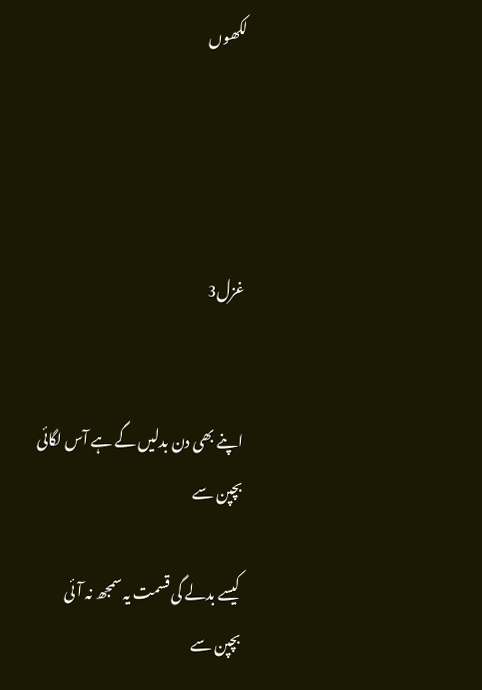لکھوں




غزل3


اپنے بھی دن بدلیں گے ہے آس لگائی بچپن سے

کیسے بدلے گی قسمت یہ سمجھ نہ آئی بچپن سے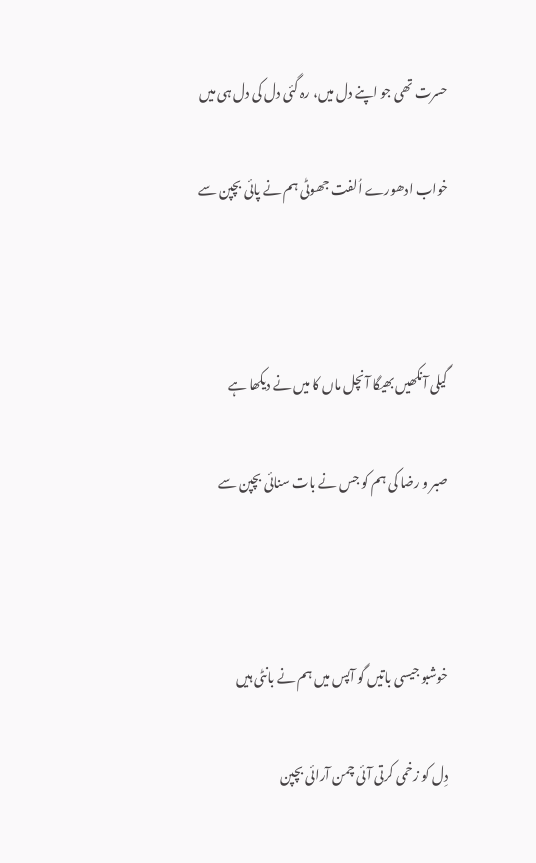حسرت تھی جو اپنے دل میں، رہ گئی دل کی دل ہی میں

خواب ادھورے اُلفت جھوٹی ہم نے پائی بچپن سے



گیلی آنکھیں بھیگا آنچل ماں کا میں نے دیکھا ہے

صبر و رضا کی ہم کو جس نے بات سنائی بچپن سے



خوشبو جیسی باتیں گو آپس میں ہم نے بانٹی ہیں

دِل کو زخمی کرتی آئی چمن آرائی بچپن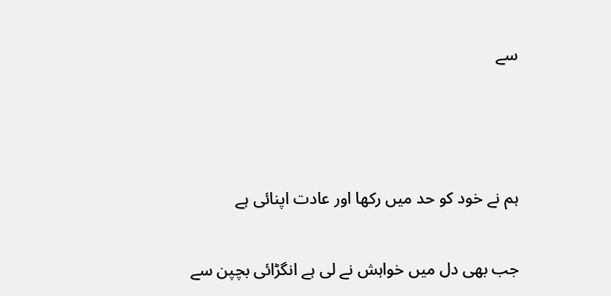سے



ہم نے خود کو حد میں رکھا اور عادت اپنائی ہے

جب بھی دل میں خواہش نے لی ہے انگڑائی بچپن سے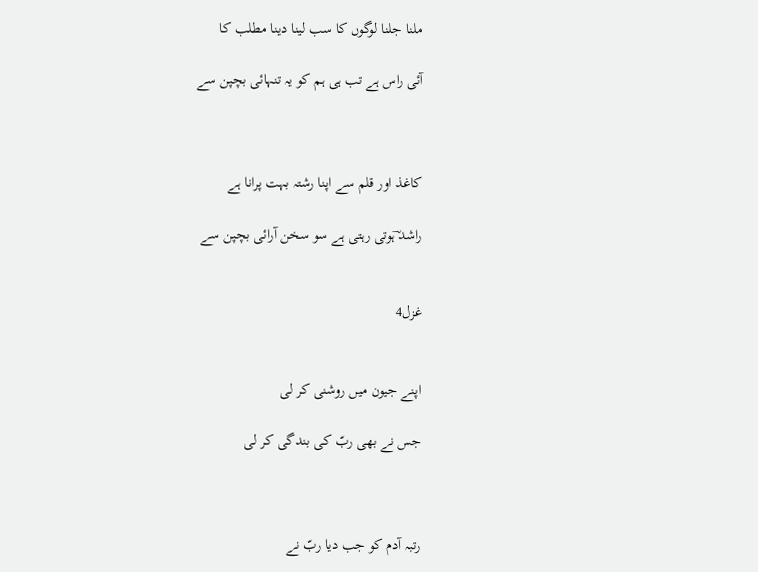ملنا جلنا لوگوں کا سب لینا دینا مطلب کا

آئی راس ہے تب ہی ہم کو یہ تنہائی بچپن سے



کاغذ اور قلم سے اپنا رشتہ بہت پرانا ہے

راشد ؔہوتی رہتی ہے سو سخن آرائی بچپن سے


غزل4


اپنے جیون میں روشنی کر لی

جس نے بھی ربّ کی بندگی کر لی



رتبہ آدم کو جب دیا ربّ نے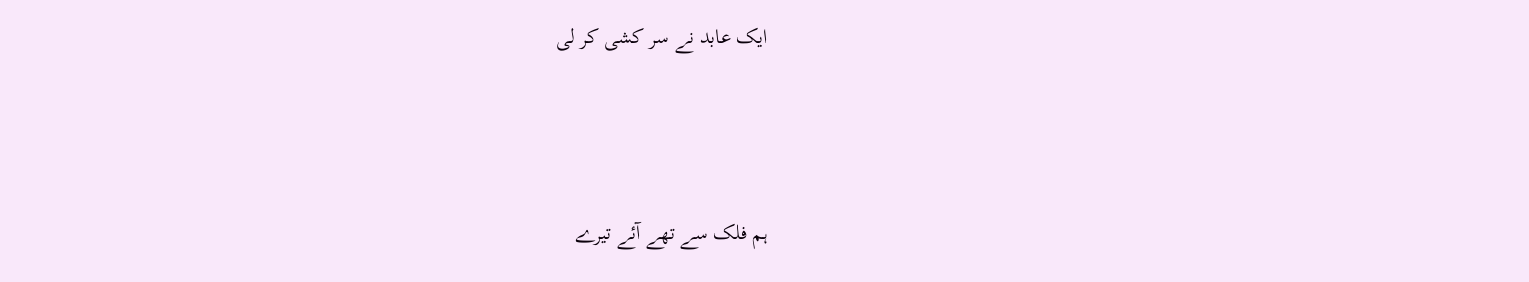ایک عابد نے سر کشی کر لی



ہم فلک سے تھے آئے تیرے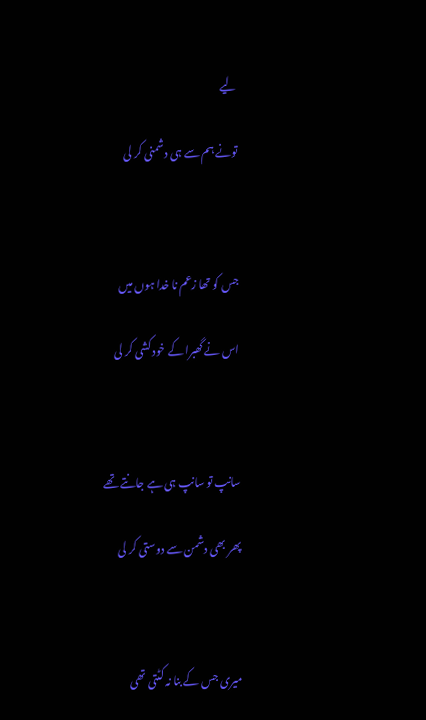لیے

تونے ہم سے ہی دشمنی کر لی



جس کو تھا زعم نا خدا ہوں میں

اس نے گھبرا کے خود کشی کر لی



سانپ تو سانپ ہی ہے جانتے تھے

پھر بھی دشمن سے دوستی کر لی



میری جس کے بنا نہ کٹتی تھی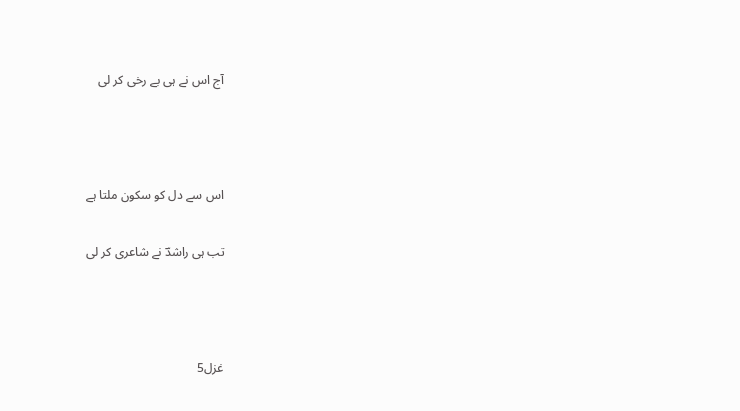آج اس نے ہی بے رخی کر لی



اس سے دل کو سکون ملتا ہے

تب ہی راشدؔ نے شاعری کر لی



غزل5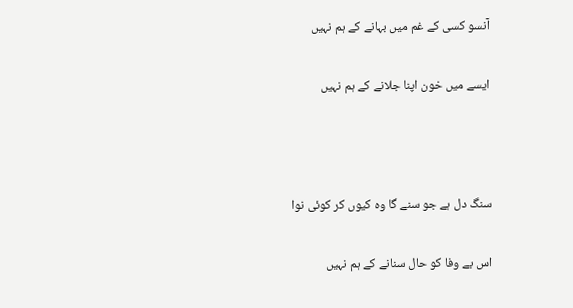آنسو کسی کے غم میں بہانے کے ہم نہیں

ایسے میں خون اپنا جلانے کے ہم نہیں



سنگ دل ہے جو سنے گا وہ کیوں کر کوئی نوا

اس بے وفا کو حال سنانے کے ہم نہیں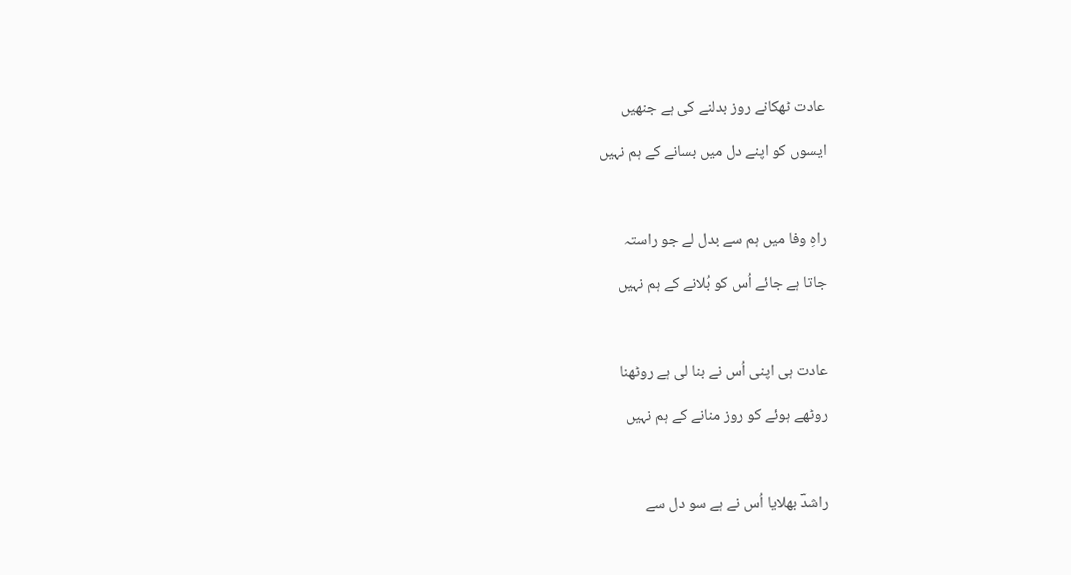عادت ٹھکانے روز بدلنے کی ہے جنھیں

ایسوں کو اپنے دل میں بسانے کے ہم نہیں



راہِ وفا میں ہم سے بدل لے جو راستہ

جاتا ہے جائے اُس کو بُلانے کے ہم نہیں



عادت ہی اپنی اُس نے بنا لی ہے روٹھنا

روٹھے ہوئے کو روز منانے کے ہم نہیں



راشدؔ بھلایا اُس نے ہے سو دل سے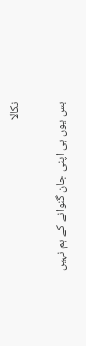نکالا

بس یوں ہی اپنی جان گنوانے کے ہم نہیں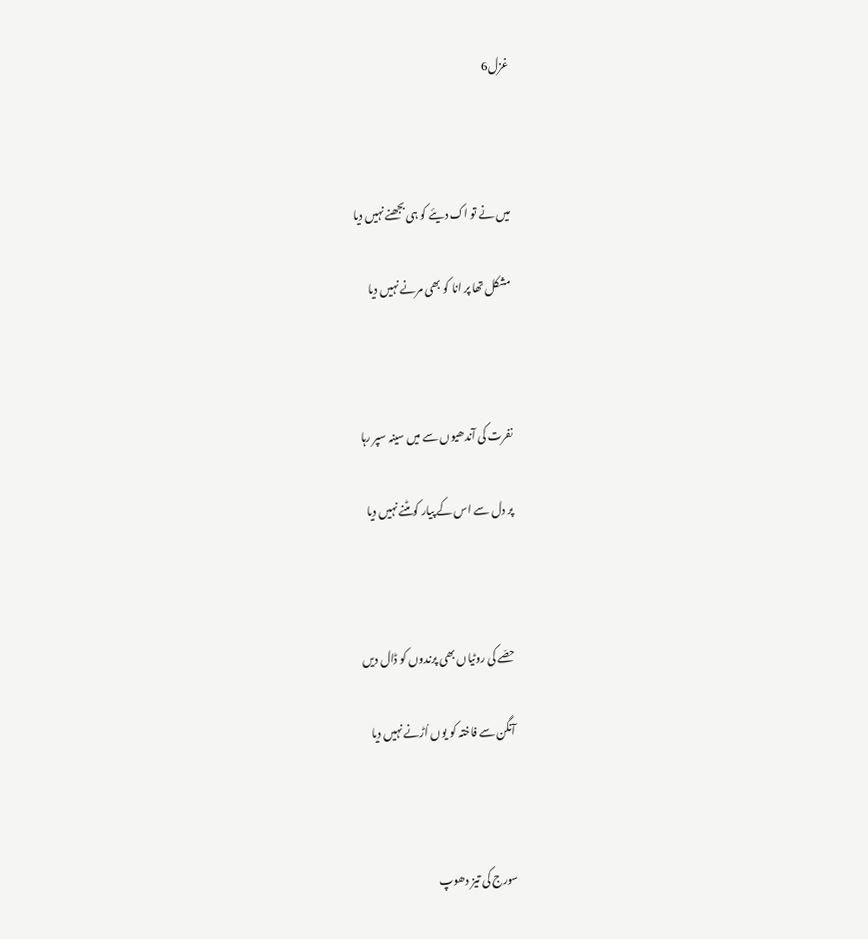غزل6



میں نے تو اک دیئے کو ہی بجھنے نہیں دیا

مشکل تھا پر انا کو بھی مرنے نہیں دیا



نفرت کی آندھیوں سے میں سینہ سپر رہا

پر دل سے اس کے پیار کو مٹنے نہیں دیا



حصّے کی روٹیاں بھی پرندوں کو ڈال دیں

آنگن سے فاختہ کو یوں اُڑنے نہیں دیا



سورج کی تیز دھوپ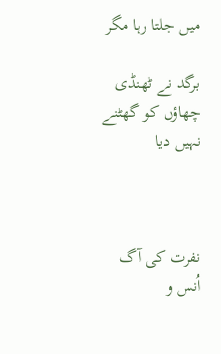میں جلتا رہا مگر

برگد نے ٹھنڈی چھاؤں کو گھٹنے نہیں دیا



نفرت کی آگ اُنس و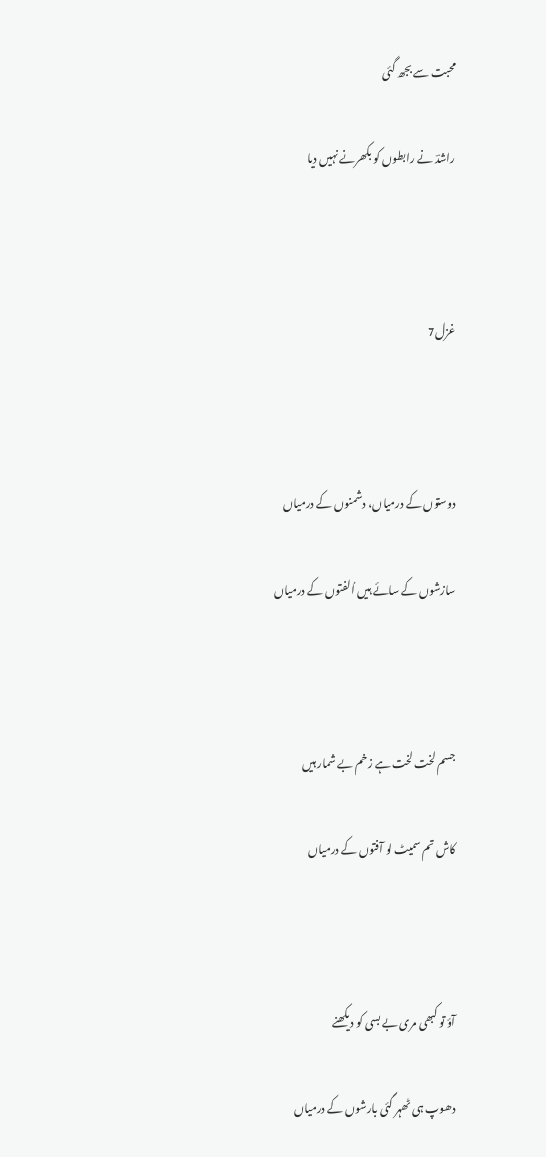محبت سے بجھ گئی

راشدؔ نے رابطوں کو بکھرنے نہیں دیا



غزل7



دوستوں کے درمیاں، دشمنوں کے درمیاں

سازشوں کے سائے ہیں اُلفتوں کے درمیاں



جسم لخت لخت ہے زخم بے شمار ہیں

کاش تم سمیٹ لو آفتوں کے درمیاں



آؤ تو کبھی مری بے بسی کو دیکھنے

دھوپ ہی ٹھہر گئی بارشوں کے درمیاں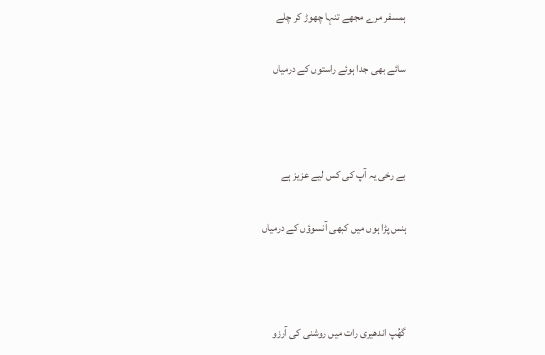ہمسفر مرے مجھے تنہا چھوڑ کر چلے

سائے بھی جدا ہوئے راستوں کے درمیاں



بے رخی یہ آپ کی کس لیے عزیز ہے

ہنس پڑا ہوں میں کبھی آنسوؤں کے درمیاں



گھُپ اندھیری رات میں روشنی کی آرزو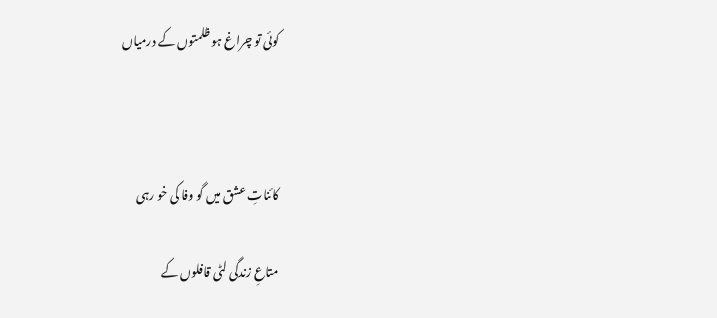کوئی تو چراغ ہو ظلمتوں کے درمیاں



کائناتِ عشق میں گو وفا کی خو رہی

متاعِ زندگی لٹی قافلوں کے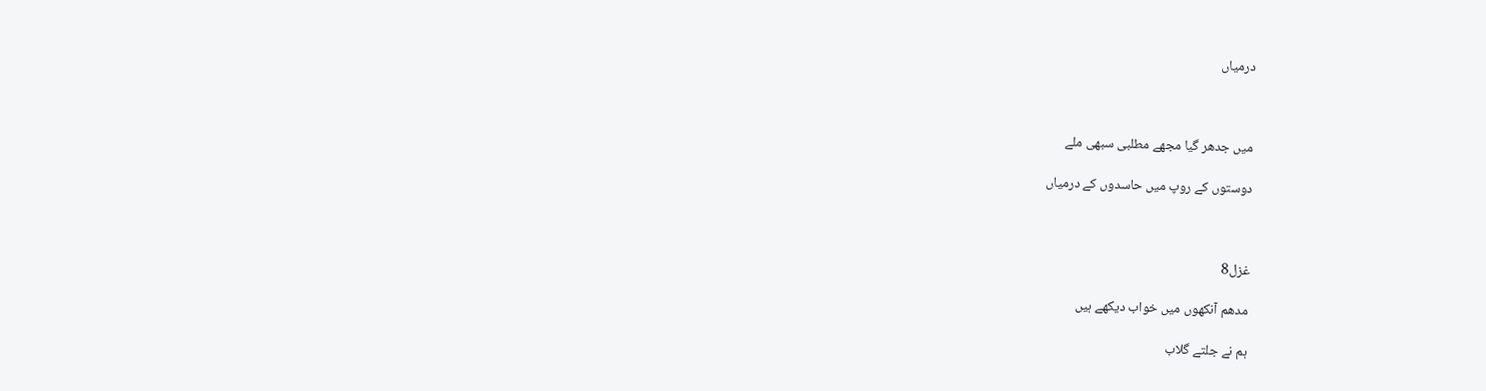درمیاں



میں جدھر گیا مجھے مطلبی سبھی ملے

دوستوں کے روپ میں حاسدوں کے درمیاں



غزل8

مدھم آنکھوں میں خواب دیکھے ہیں

ہم نے جلتے گلاب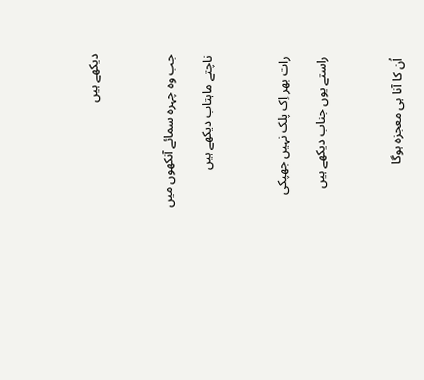دیکھے ہیں



جب وہ چہرہ سمائے آنکھوں میں

ناچتے ماہتاب دیکھے ہیں



رات بھر اِک پلک نہیں جھپکی

راستے یوں جناب دیکھے ہیں



اُن کا آنا ہی معجزہ ہوگا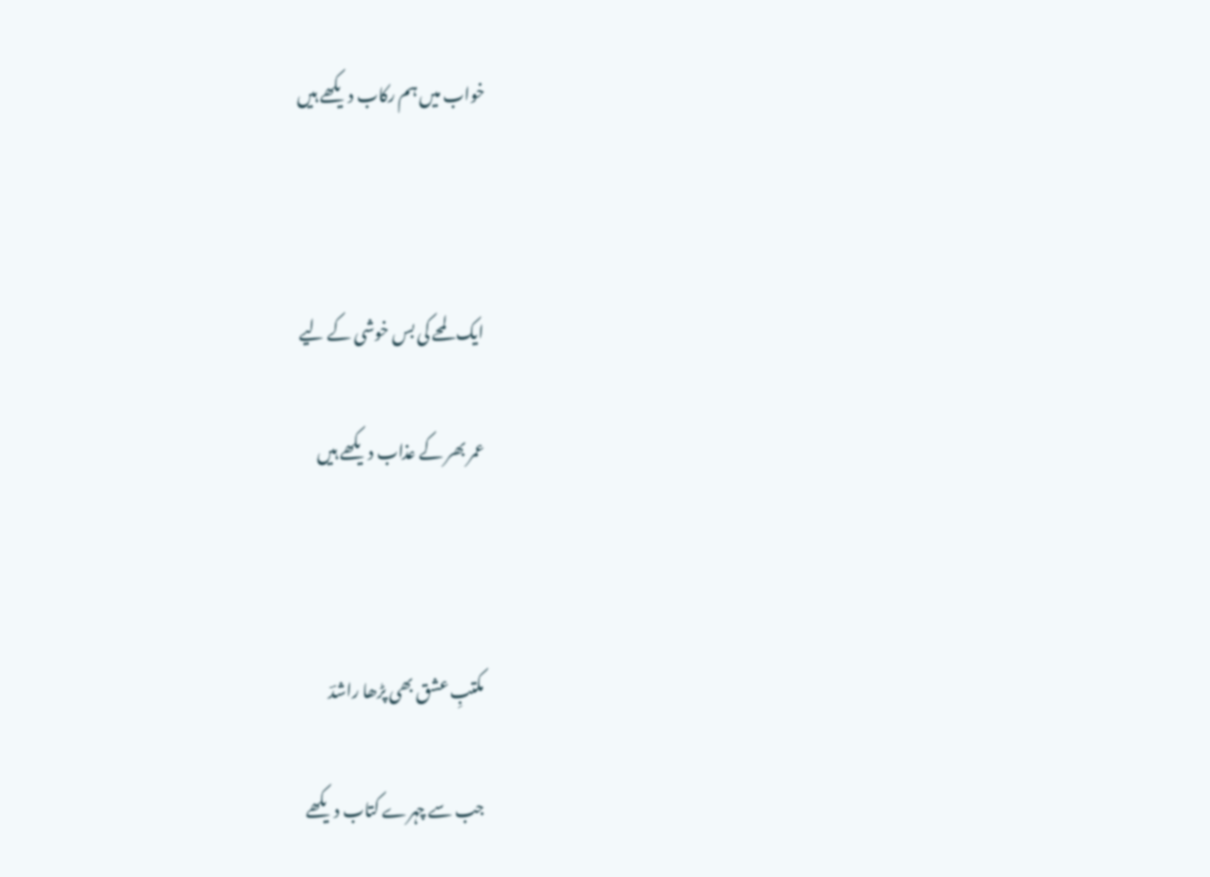خواب میں ہم رکاب دیکھے ہیں



ایک لمحے کی بس خوشی کے لیے

عمر بھر کے عذاب دیکھے ہیں



مکتبِ عشق بھی پڑھا راشدؔ

جب سے چہرے کتاب دیکھے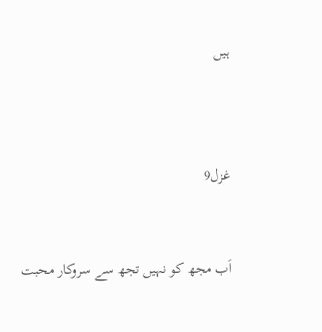ہیں



غزل9


اَب مجھ کو نہیں تجھ سے سروکار محبت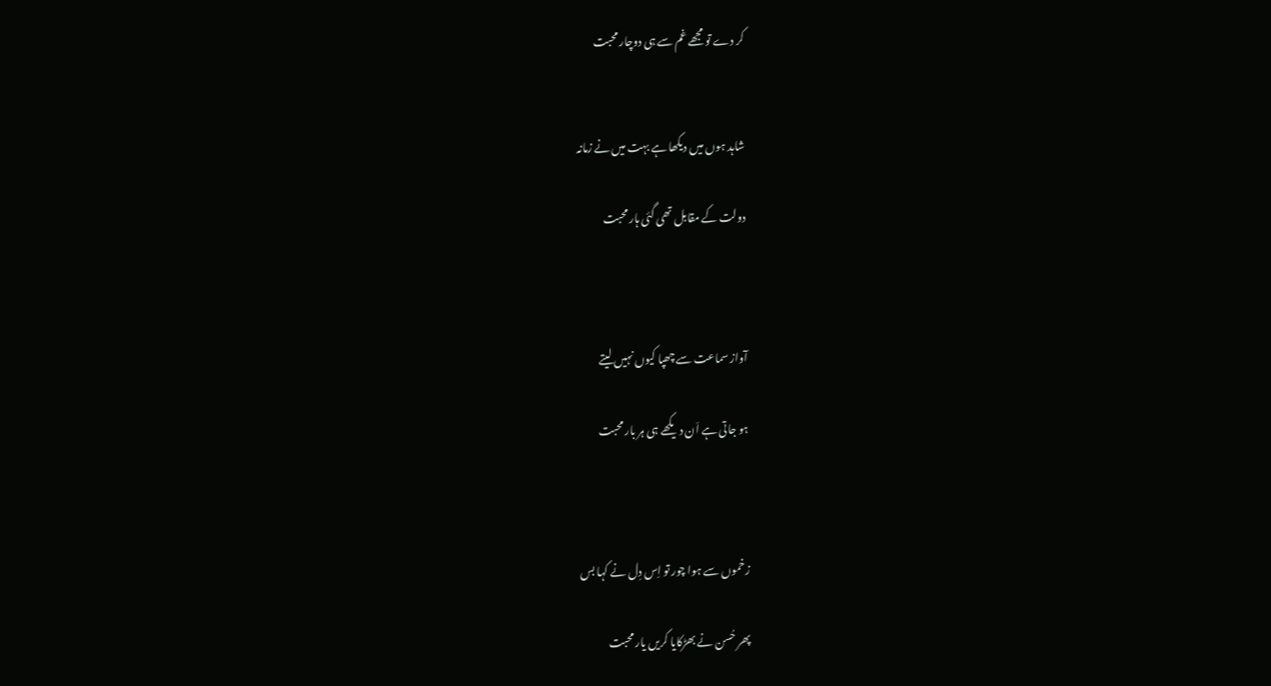کر دے تو مجھے غم سے ہی دوچار محبت


شاہد ہوں میں دیکھا ہے بہت میں نے زمانہ

دولت کے مقابل تھی گئی ہار محبت



آواز سماعت سے چھپا کیوں نہیں لیتے

ہو جاتی ہے اَن دیکھے ہی ہر بار محبت



زخموں سے ہوا چور تو اِس دِل نے کہا بس

پھر حُسن نے بھڑکایا کریں یار محبت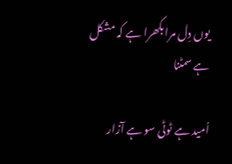یوں دِل مرا بکھرا ہے کہ مشکل ہے سمٹنا

اُمید ہے ٹوٹی سو ہے آزار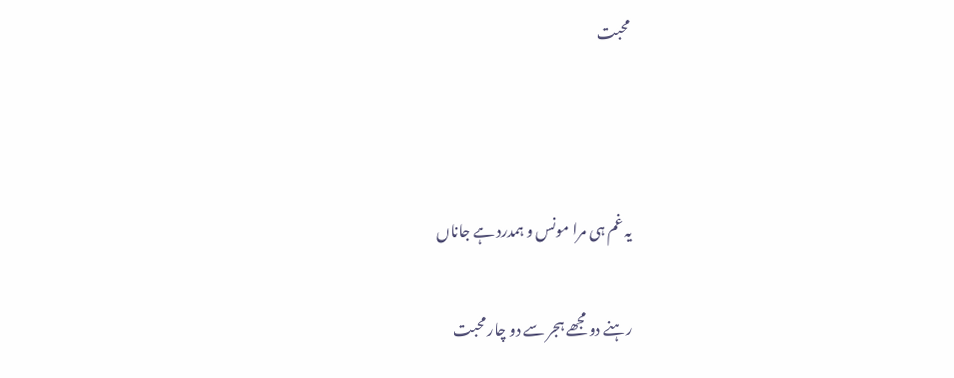محبت



یہ غم ہی مرا مونس و ہمدرد ہے جاناں

رہنے دو مجھے ہجر سے دو چار محبت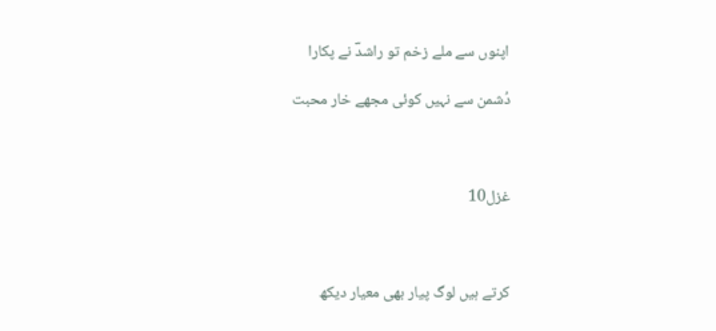اپنوں سے ملے زخم تو راشدؔ نے پکارا

دُشمن سے نہیں کوئی مجھے خار محبت



غزل10



کرتے ہیں لوگ پیار بھی معیار دیکھ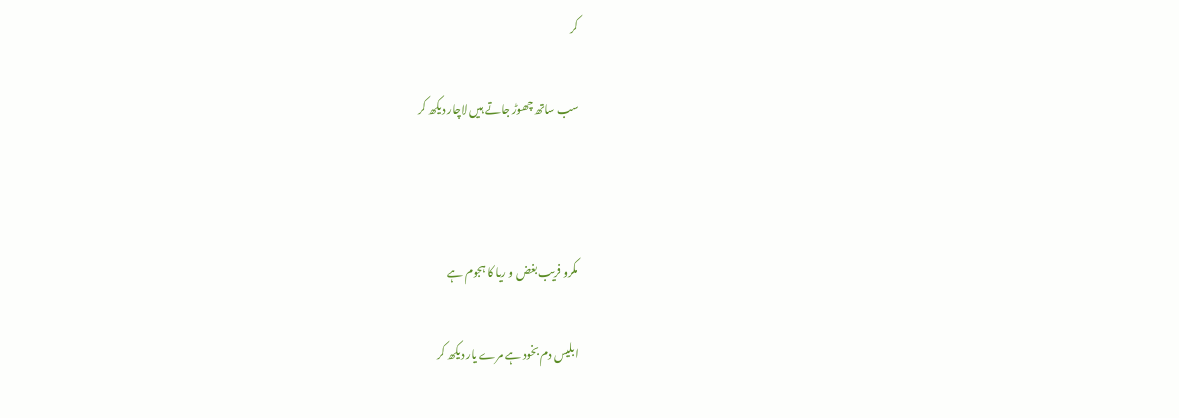کر

سب ساتھ چھوڑ جاتے ہیں لاچار دیکھ کر



مکرو فریب بغض و ریا کا ہجوم ہے

ابلیس دم بخود ہے مرے یار دیکھ کر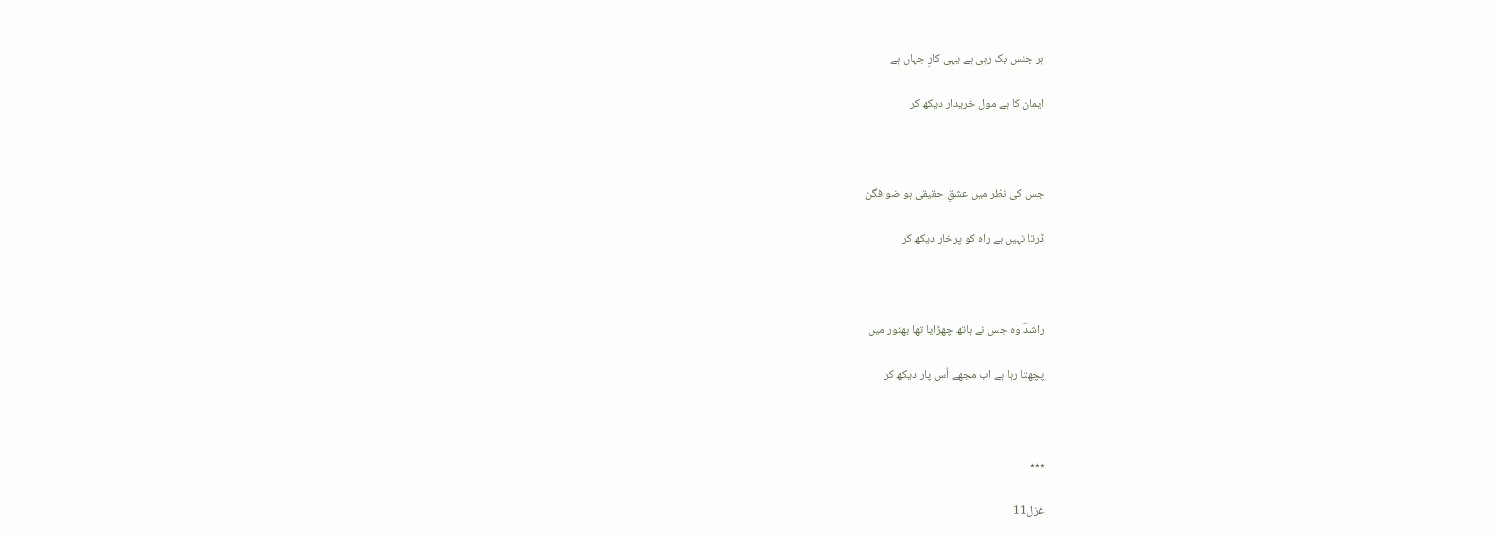ہر جنس بک رہی ہے یہی کارِ جہاں ہے

ایمان کا ہے مول خریدار دیکھ کر



جس کی نظر میں عشقِ حقیقی ہو ضو فگن

ڈرتا نہیں ہے راہ کو پرخار دیکھ کر



راشدؔ وہ جس نے ہاتھ چھڑایا تھا بھنور میں

پچھتا رہا ہے اب مجھے اُس پار دیکھ کر



٭٭٭

غزل11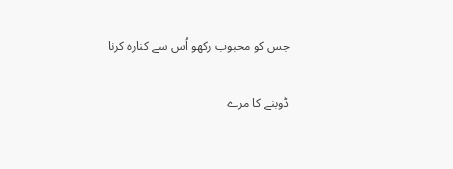جس کو محبوب رکھو اُس سے کنارہ کرنا

ڈوبنے کا مرے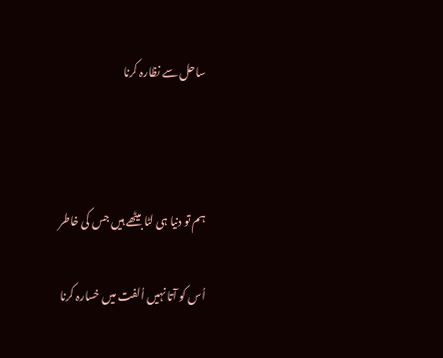ساحل سے نظارہ کرنا



ہم تو دنیا ہی لٹا بیٹھے ہیں جس کی خاطر

اُس کو آتا نہیں اُلفت میں خسارہ کرنا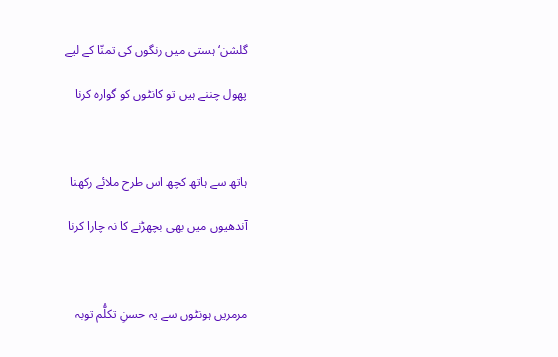گلشن‘ ہستی میں رنگوں کی تمنّا کے لیے

پھول چننے ہیں تو کانٹوں کو گوارہ کرنا



ہاتھ سے ہاتھ کچھ اس طرح ملائے رکھنا

آندھیوں میں بھی بچھڑنے کا نہ چارا کرنا



مرمریں ہونٹوں سے یہ حسنِ تکلُّم توبہ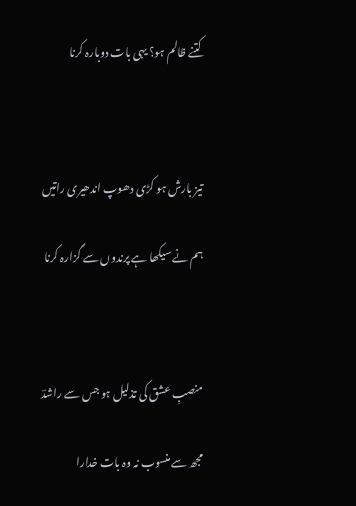کتنے ظالم ہو؟ یہی بات دوبارہ کرنا



تیز بارش ہو کڑی دھوپ اندھیری راتیں

ہم نے سیکھا ہے پرندوں سے گزارہ کرنا



منصبِ عشق کی تذلیل ہو جس سے راشدؔ

مجھ سے منسوب نہ وہ بات خدارا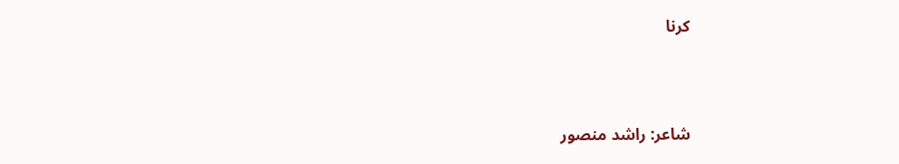کرنا



شاعر: راشد منصور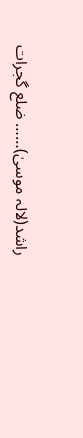راشد(لالہ موسیٰ)…… ضلع گجرات